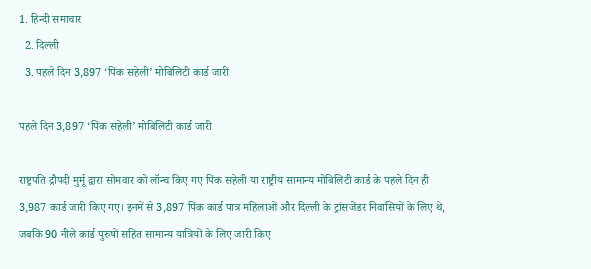1. हिन्दी समाचार
  2. दिल्ली
  3. पहले दिन 3,897 ‘पिंक सहेली’ मोबिलिटी कार्ड जारी

पहले दिन 3,897 ‘पिंक सहेली’ मोबिलिटी कार्ड जारी

राष्ट्रपति द्रौपदी मुर्मू द्वारा सोमवार को लॉन्च किए गए पिंक सहेली या राष्ट्रीय सामान्य मोबिलिटी कार्ड के पहले दिन ही 3,987 कार्ड जारी किए गए। इनमें से 3,897 पिंक कार्ड पात्र महिलाओं और दिल्ली के ट्रांसजेंडर निवासियों के लिए थे, जबकि 90 नीले कार्ड पुरुषों सहित सामान्य यात्रियों के लिए जारी किए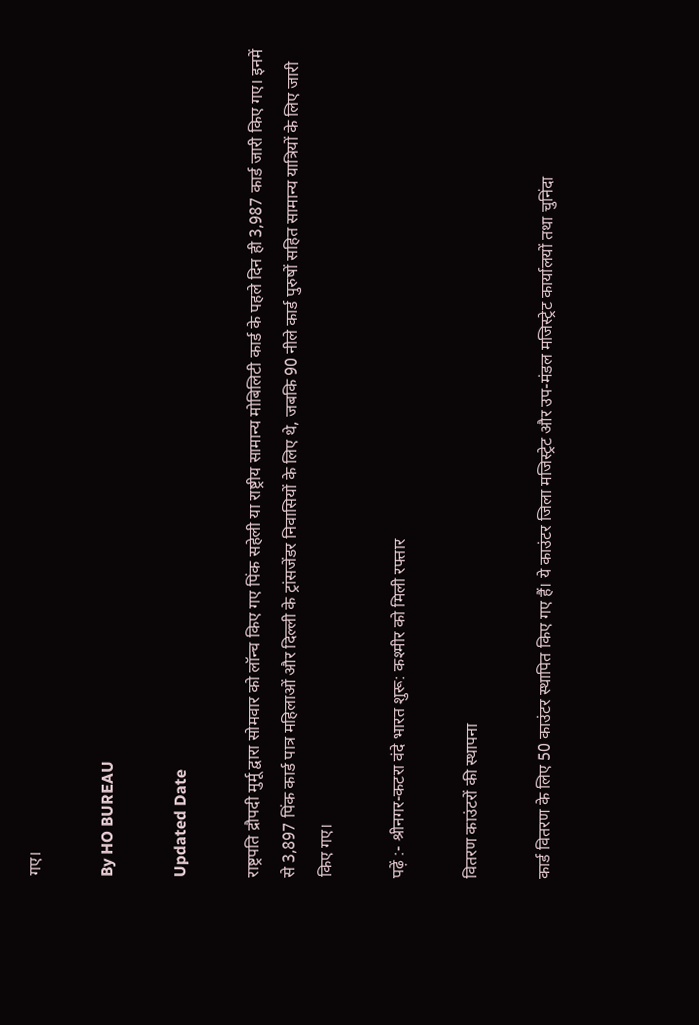गए।

By HO BUREAU

Updated Date

राष्ट्रपति द्रौपदी मुर्मू द्वारा सोमवार को लॉन्च किए गए पिंक सहेली या राष्ट्रीय सामान्य मोबिलिटी कार्ड के पहले दिन ही 3,987 कार्ड जारी किए गए। इनमें से 3,897 पिंक कार्ड पात्र महिलाओं और दिल्ली के ट्रांसजेंडर निवासियों के लिए थे, जबकि 90 नीले कार्ड पुरुषों सहित सामान्य यात्रियों के लिए जारी किए गए।

पढ़ें :- श्रीनगर-कटरा वंदे भारत शुरू: कश्मीर को मिली रफ्तार

वितरण काउंटरों की स्थापना

कार्ड वितरण के लिए 50 काउंटर स्थापित किए गए हैं। ये काउंटर जिला मजिस्ट्रेट और उप-मंडल मजिस्ट्रेट कार्यालयों तथा चुनिंदा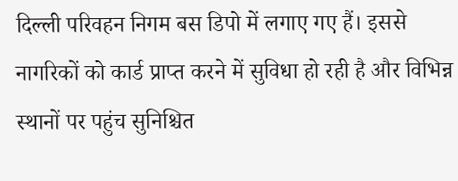दिल्ली परिवहन निगम बस डिपो में लगाए गए हैं। इससे नागरिकों को कार्ड प्राप्त करने में सुविधा हो रही है और विभिन्न स्थानों पर पहुंच सुनिश्चित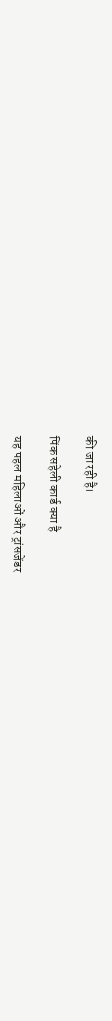की जा रही है।

पिंक सहेली कार्ड क्या है

यह पहल महिलाओं और ट्रांसजेंडर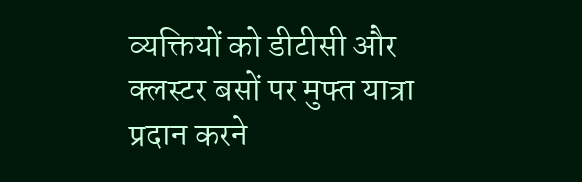व्यक्तियों को डीटीसी और क्लस्टर बसों पर मुफ्त यात्रा प्रदान करने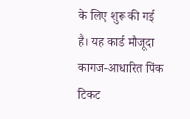के लिए शुरू की गई है। यह कार्ड मौजूदा कागज-आधारित पिंक टिकट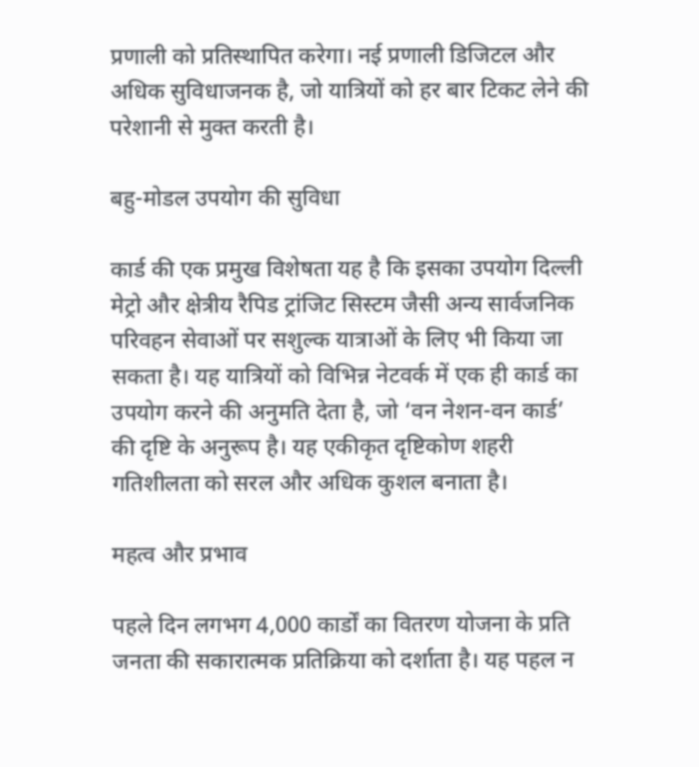प्रणाली को प्रतिस्थापित करेगा। नई प्रणाली डिजिटल और अधिक सुविधाजनक है, जो यात्रियों को हर बार टिकट लेने की परेशानी से मुक्त करती है।

बहु-मोडल उपयोग की सुविधा

कार्ड की एक प्रमुख विशेषता यह है कि इसका उपयोग दिल्ली मेट्रो और क्षेत्रीय रैपिड ट्रांजिट सिस्टम जैसी अन्य सार्वजनिक परिवहन सेवाओं पर सशुल्क यात्राओं के लिए भी किया जा सकता है। यह यात्रियों को विभिन्न नेटवर्क में एक ही कार्ड का उपयोग करने की अनुमति देता है, जो ‘वन नेशन-वन कार्ड’ की दृष्टि के अनुरूप है। यह एकीकृत दृष्टिकोण शहरी गतिशीलता को सरल और अधिक कुशल बनाता है।

महत्व और प्रभाव

पहले दिन लगभग 4,000 कार्डों का वितरण योजना के प्रति जनता की सकारात्मक प्रतिक्रिया को दर्शाता है। यह पहल न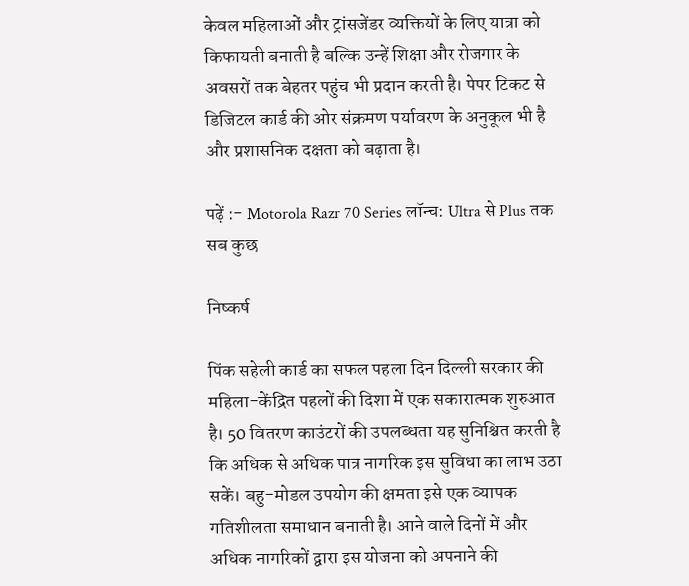केवल महिलाओं और ट्रांसजेंडर व्यक्तियों के लिए यात्रा को किफायती बनाती है बल्कि उन्हें शिक्षा और रोजगार के अवसरों तक बेहतर पहुंच भी प्रदान करती है। पेपर टिकट से डिजिटल कार्ड की ओर संक्रमण पर्यावरण के अनुकूल भी है और प्रशासनिक दक्षता को बढ़ाता है।

पढ़ें :- Motorola Razr 70 Series लॉन्च: Ultra से Plus तक सब कुछ

निष्कर्ष

पिंक सहेली कार्ड का सफल पहला दिन दिल्ली सरकार की महिला-केंद्रित पहलों की दिशा में एक सकारात्मक शुरुआत है। 50 वितरण काउंटरों की उपलब्धता यह सुनिश्चित करती है कि अधिक से अधिक पात्र नागरिक इस सुविधा का लाभ उठा सकें। बहु-मोडल उपयोग की क्षमता इसे एक व्यापक गतिशीलता समाधान बनाती है। आने वाले दिनों में और अधिक नागरिकों द्वारा इस योजना को अपनाने की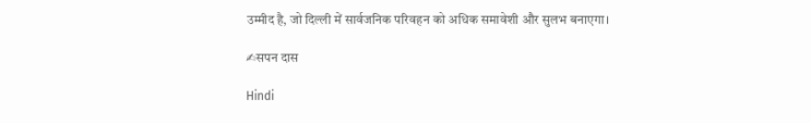उम्मीद है, जो दिल्ली में सार्वजनिक परिवहन को अधिक समावेशी और सुलभ बनाएगा।

✍सपन दास

Hindi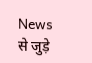News से जुड़े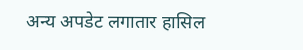अन्य अपडेट लगातार हासिल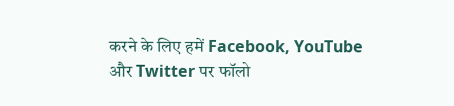करने के लिए हमें Facebook, YouTube और Twitter पर फॉलो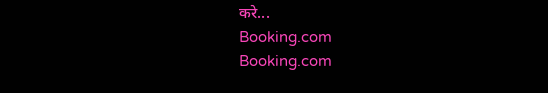करे...
Booking.com
Booking.com